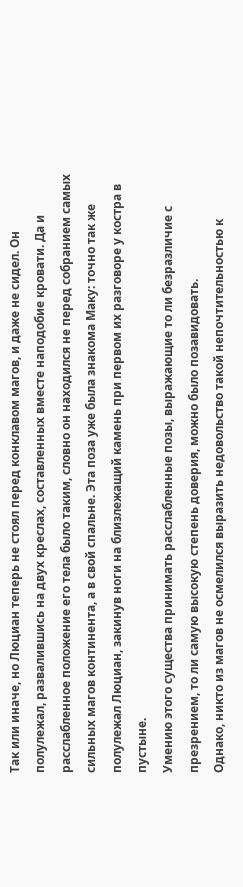Так или иначе, но Люциан теперь не стоял перед конклавом магов, и даже не сидел. Он полулежал, развалившись на двух креслах, составленных вместе наподобие кровати. Да и расслабленное положение его тела было таким, словно он находился не перед собранием самых сильных магов континента, а в свой спальне. Эта поза уже была знакома Маку: точно так же полулежал Люциан, закинув ноги на близлежащий камень при первом их разговоре у костра в пустыне.
Умению этого существа принимать расслабленные позы, выражающие то ли безразличие с презрением, то ли самую высокую степень доверия, можно было позавидовать.
Однако, никто из магов не осмелился выразить недовольство такой непочтительностью к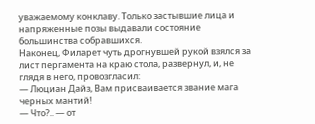уважаемому конклаву. Только застывшие лица и напряженные позы выдавали состояние большинства собравшихся.
Наконец, Филарет чуть дрогнувшей рукой взялся за лист пергамента на краю стола, развернул, и, не глядя в него, провозгласил:
— Люциан Дайз, Вам присваивается звание мага черных мантий!
— Что?.. — от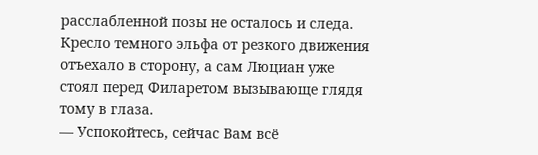расслабленной позы не осталось и следа. Кресло темного эльфа от резкого движения отъехало в сторону, а сам Люциан уже стоял перед Филаретом вызывающе глядя тому в глаза.
— Успокойтесь, сейчас Вам всё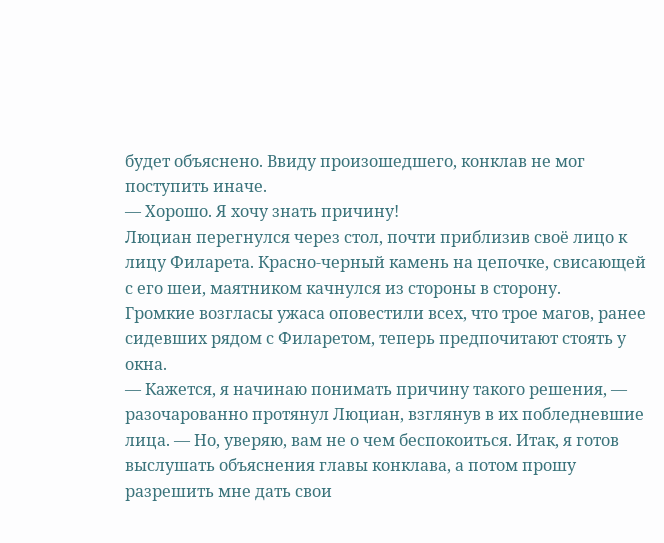будет объяснено. Ввиду произошедшего, конклав не мог поступить иначе.
— Хорошо. Я хочу знать причину!
Люциан перегнулся через стол, почти приблизив своё лицо к лицу Филарета. Красно-черный камень на цепочке, свисающей с его шеи, маятником качнулся из стороны в сторону.
Громкие возгласы ужаса оповестили всех, что трое магов, ранее сидевших рядом с Филаретом, теперь предпочитают стоять у окна.
— Кажется, я начинаю понимать причину такого решения, — разочарованно протянул Люциан, взглянув в их побледневшие лица. — Но, уверяю, вам не о чем беспокоиться. Итак, я готов выслушать объяснения главы конклава, а потом прошу разрешить мне дать свои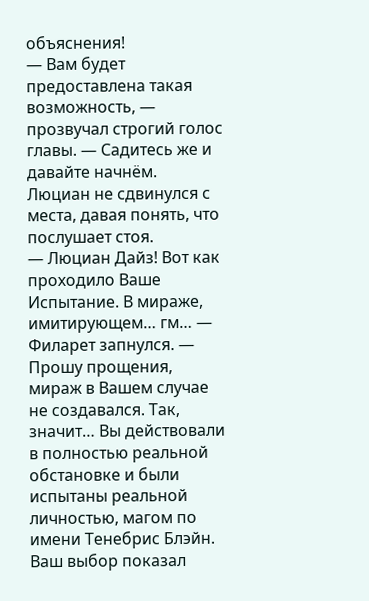объяснения!
— Вам будет предоставлена такая возможность, — прозвучал строгий голос главы. — Садитесь же и давайте начнём.
Люциан не сдвинулся с места, давая понять, что послушает стоя.
— Люциан Дайз! Вот как проходило Ваше Испытание. В мираже, имитирующем… гм… — Филарет запнулся. — Прошу прощения, мираж в Вашем случае не создавался. Так, значит… Вы действовали в полностью реальной обстановке и были испытаны реальной личностью, магом по имени Тенебрис Блэйн. Ваш выбор показал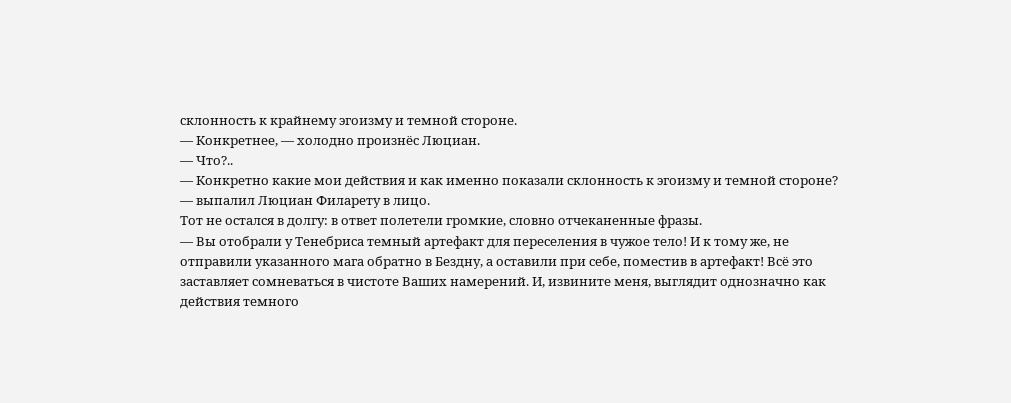склонность к крайнему эгоизму и темной стороне.
— Конкретнее, — холодно произнёс Люциан.
— Что?..
— Конкретно какие мои действия и как именно показали склонность к эгоизму и темной стороне? — выпалил Люциан Филарету в лицо.
Тот не остался в долгу: в ответ полетели громкие, словно отчеканенные фразы.
— Вы отобрали у Тенебриса темный артефакт для переселения в чужое тело! И к тому же, не отправили указанного мага обратно в Бездну, а оставили при себе, поместив в артефакт! Всё это заставляет сомневаться в чистоте Ваших намерений. И, извините меня, выглядит однозначно как действия темного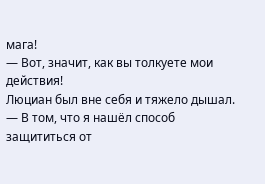мага!
— Вот, значит, как вы толкуете мои действия!
Люциан был вне себя и тяжело дышал.
— В том, что я нашёл способ защититься от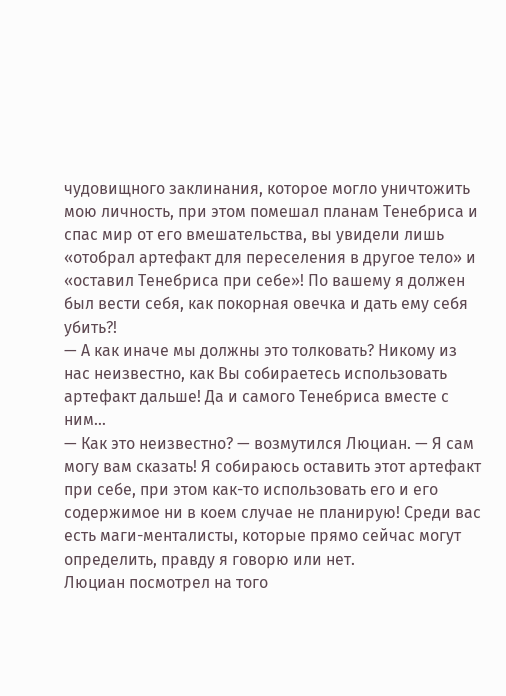чудовищного заклинания, которое могло уничтожить мою личность, при этом помешал планам Тенебриса и спас мир от его вмешательства, вы увидели лишь «отобрал артефакт для переселения в другое тело» и «оставил Тенебриса при себе»! По вашему я должен был вести себя, как покорная овечка и дать ему себя убить?!
— А как иначе мы должны это толковать? Никому из нас неизвестно, как Вы собираетесь использовать артефакт дальше! Да и самого Тенебриса вместе с ним…
— Как это неизвестно? — возмутился Люциан. — Я сам могу вам сказать! Я собираюсь оставить этот артефакт при себе, при этом как-то использовать его и его содержимое ни в коем случае не планирую! Среди вас есть маги-менталисты, которые прямо сейчас могут определить, правду я говорю или нет.
Люциан посмотрел на того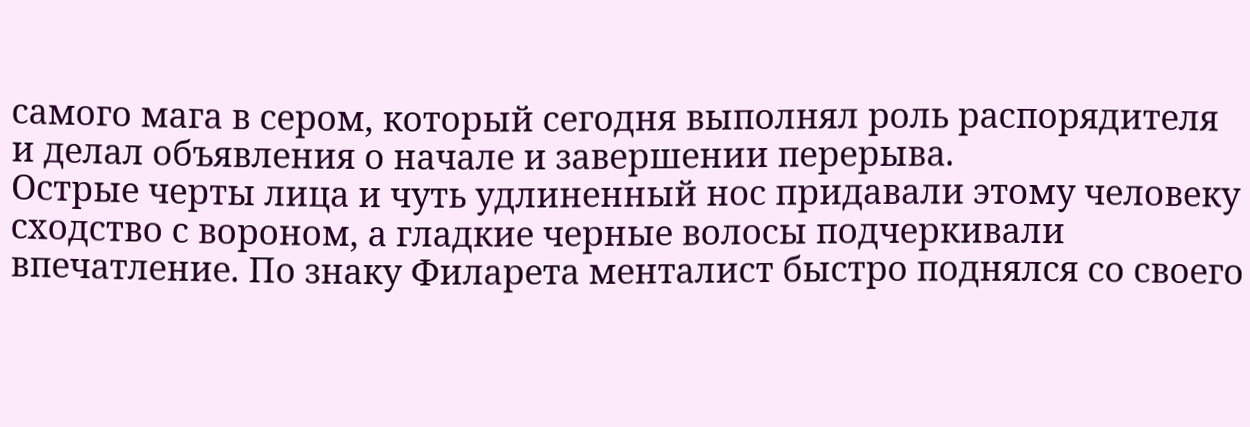самого мага в сером, который сегодня выполнял роль распорядителя и делал объявления о начале и завершении перерыва.
Острые черты лица и чуть удлиненный нос придавали этому человеку сходство с вороном, а гладкие черные волосы подчеркивали впечатление. По знаку Филарета менталист быстро поднялся со своего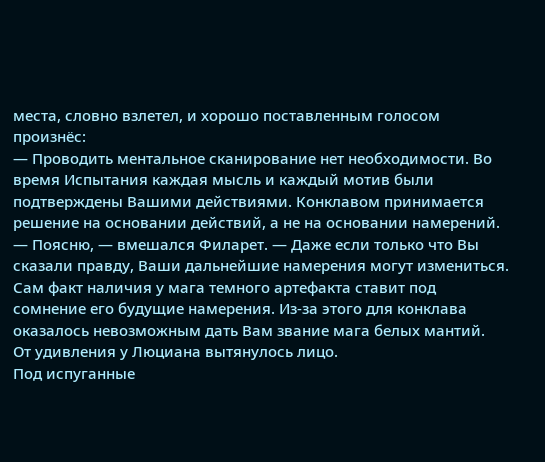места, словно взлетел, и хорошо поставленным голосом произнёс:
— Проводить ментальное сканирование нет необходимости. Во время Испытания каждая мысль и каждый мотив были подтверждены Вашими действиями. Конклавом принимается решение на основании действий, а не на основании намерений.
— Поясню, — вмешался Филарет. — Даже если только что Вы сказали правду, Ваши дальнейшие намерения могут измениться. Сам факт наличия у мага темного артефакта ставит под сомнение его будущие намерения. Из-за этого для конклава оказалось невозможным дать Вам звание мага белых мантий.
От удивления у Люциана вытянулось лицо.
Под испуганные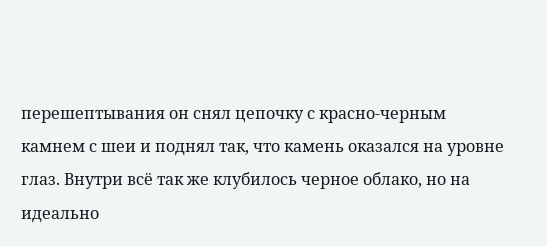перешептывания он снял цепочку с красно-черным камнем с шеи и поднял так, что камень оказался на уровне глаз. Внутри всё так же клубилось черное облако, но на идеально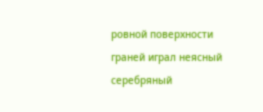ровной поверхности граней играл неясный серебряный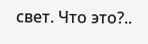свет. Что это?..